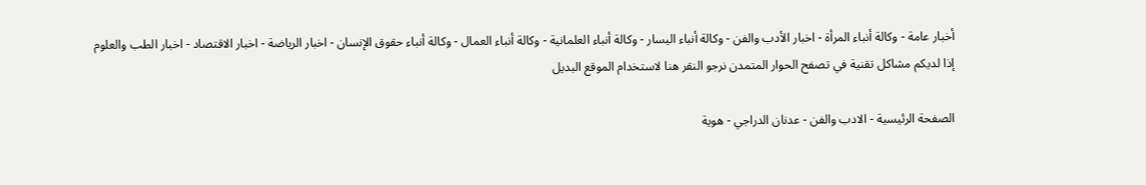أخبار عامة - وكالة أنباء المرأة - اخبار الأدب والفن - وكالة أنباء اليسار - وكالة أنباء العلمانية - وكالة أنباء العمال - وكالة أنباء حقوق الإنسان - اخبار الرياضة - اخبار الاقتصاد - اخبار الطب والعلوم
إذا لديكم مشاكل تقنية في تصفح الحوار المتمدن نرجو النقر هنا لاستخدام الموقع البديل

الصفحة الرئيسية - الادب والفن - عدنان الدراجي - هوية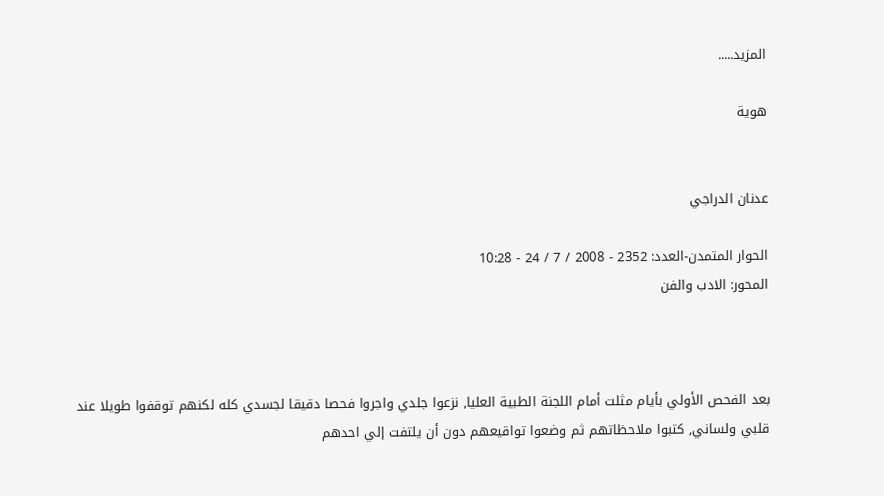المزيد.....

هوية


عدنان الدراجي

الحوار المتمدن-العدد: 2352 - 2008 / 7 / 24 - 10:28
المحور: الادب والفن



بعد الفحص الأولي بأيام مثلت أمام اللجنة الطبية العليا, نزعوا جلدي واجروا فحصا دقيقا لجسدي كله لكنهم توقفوا طويلا عند قلبي ولساني, كتبوا ملاحظاتهم ثم وضعوا تواقيعهم دون أن يلتفت إلي احدهم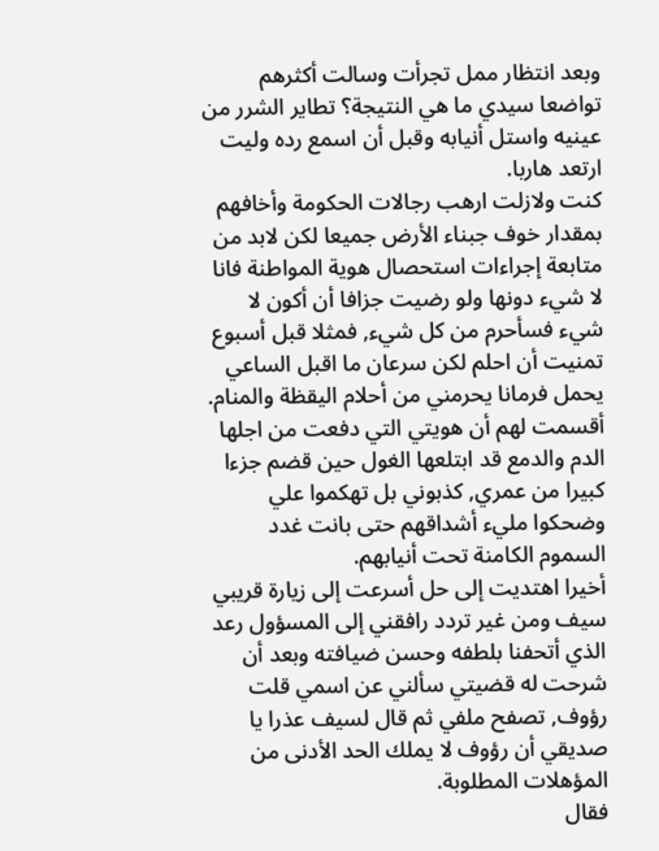وبعد انتظار ممل تجرأت وسالت أكثرهم تواضعا سيدي ما هي النتيجة؟ تطاير الشرر من عينيه واستل أنيابه وقبل أن اسمع رده وليت ارتعد هاربا.
كنت ولازلت ارهب رجالات الحكومة وأخافهم بمقدار خوف جبناء الأرض جميعا لكن لابد من متابعة إجراءات استحصال هوية المواطنة فانا لا شيء دونها ولو رضيت جزافا أن أكون لا شيء فسأحرم من كل شيء, فمثلا قبل أسبوع تمنيت أن احلم لكن سرعان ما اقبل الساعي يحمل فرمانا يحرمني من أحلام اليقظة والمنام.
أقسمت لهم أن هويتي التي دفعت من اجلها الدم والدمع قد ابتلعها الغول حين قضم جزءا كبيرا من عمري, كذبوني بل تهكموا علي وضحكوا مليء أشداقهم حتى بانت غدد السموم الكامنة تحت أنيابهم.
أخيرا اهتديت إلى حل أسرعت إلى زيارة قريبي سيف ومن غير تردد رافقني إلى المسؤول رعد الذي أتحفنا بلطفه وحسن ضيافته وبعد أن شرحت له قضيتي سألني عن اسمي قلت رؤوف, تصفح ملفي ثم قال لسيف عذرا يا صديقي أن رؤوف لا يملك الحد الأدنى من المؤهلات المطلوبة.
فقال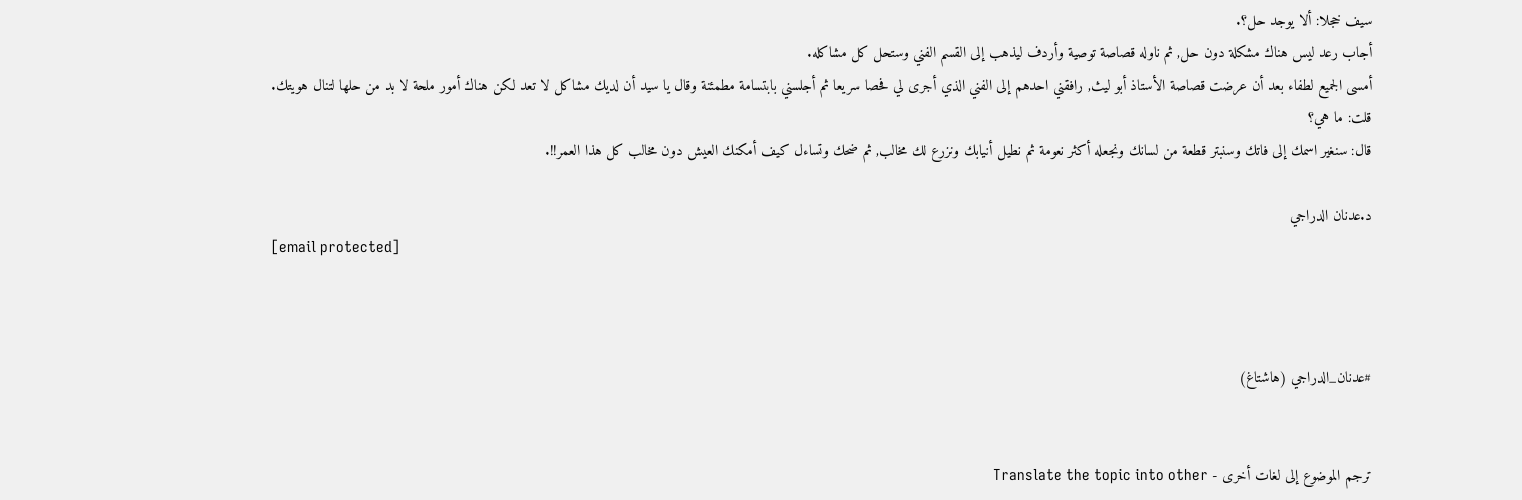سيف خجلا: ألا يوجد حل؟.
أجاب رعد ليس هناك مشكلة دون حل, ثم ناوله قصاصة توصية وأردف ليذهب إلى القسم الفني وستحل كل مشاكله.
أمسى الجميع لطفاء بعد أن عرضت قصاصة الأستاذ أبو ليث, رافقني احدهم إلى الفني الذي أجرى لي فحصا سريعا ثم أجلسني بابتسامة مطمئنة وقال يا سيد أن لديك مشاكل لا تعد لكن هناك أمور ملحة لا بد من حلها لتنال هويتك.
قلت: ما هي؟
قال: سنغير اسمك إلى فاتك وسنبتر قطعة من لسانك ونجعله أكثر نعومة ثم نطيل أنيابك ونزرع لك مخالب, ثم ضحك وتساءل كيف أمكنك العيش دون مخالب كل هذا العمر!!.

د.عدنان الدراجي
[email protected]



#عدنان_الدراجي (هاشتاغ)


ترجم الموضوع إلى لغات أخرى - Translate the topic into other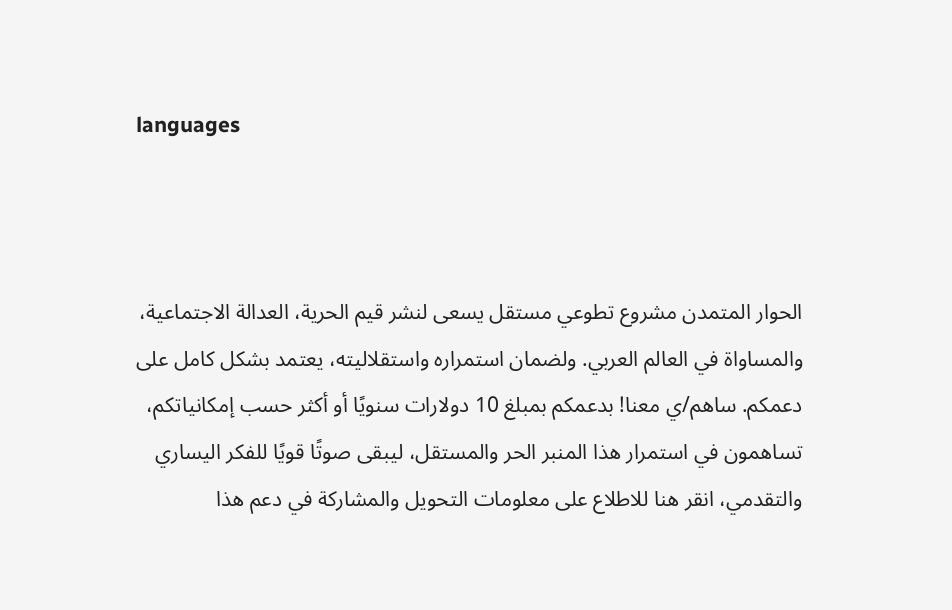languages



الحوار المتمدن مشروع تطوعي مستقل يسعى لنشر قيم الحرية، العدالة الاجتماعية، والمساواة في العالم العربي. ولضمان استمراره واستقلاليته، يعتمد بشكل كامل على دعمكم. ساهم/ي معنا! بدعمكم بمبلغ 10 دولارات سنويًا أو أكثر حسب إمكانياتكم، تساهمون في استمرار هذا المنبر الحر والمستقل، ليبقى صوتًا قويًا للفكر اليساري والتقدمي، انقر هنا للاطلاع على معلومات التحويل والمشاركة في دعم هذا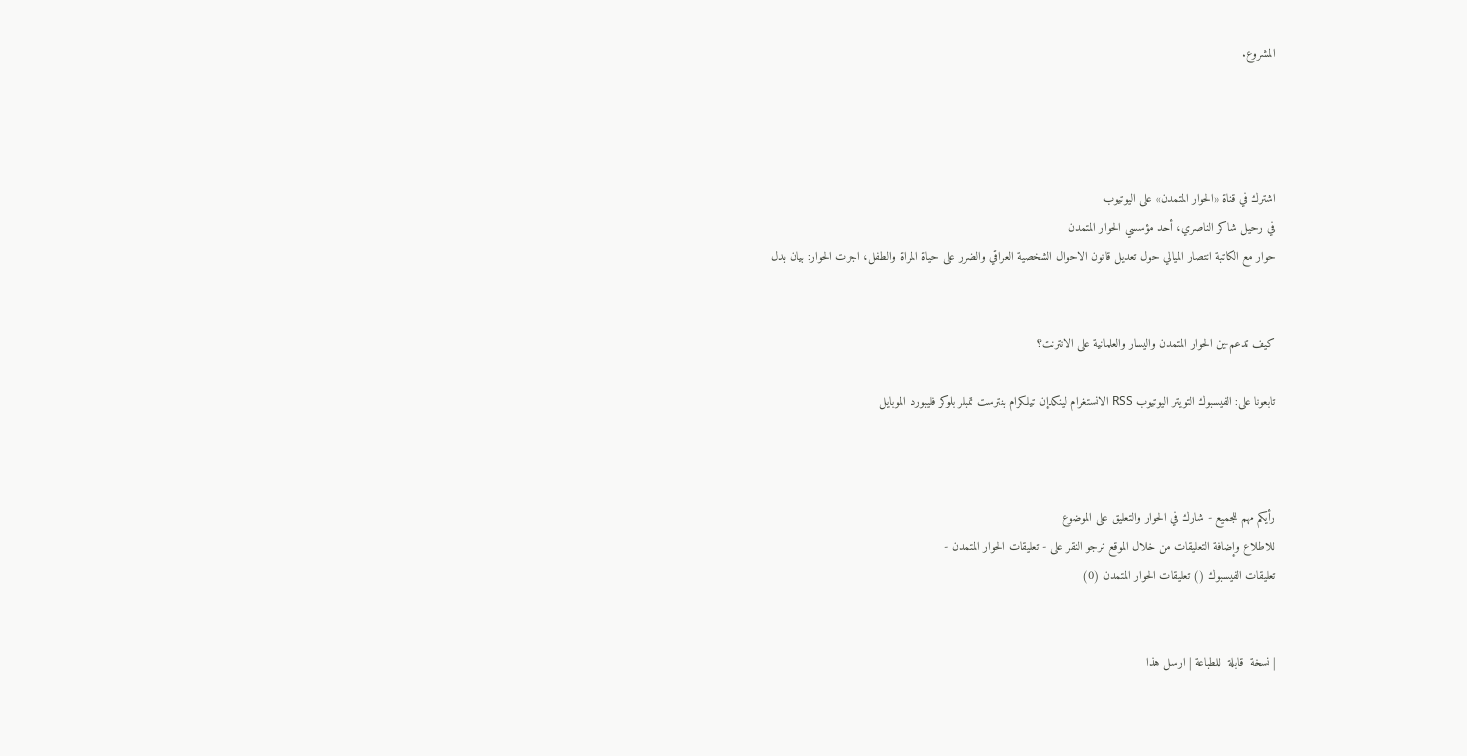المشروع.




اشترك في قناة «الحوار المتمدن» على اليوتيوب
في رحيل شاكر الناصري، أحد مؤسسي الحوار المتمدن
حوار مع الكاتبة انتصار الميالي حول تعديل قانون الاحوال الشخصية العراقي والضرر على حياة المراة والطفل، اجرت الحوار: بيان بدل


كيف تدعم-ين الحوار المتمدن واليسار والعلمانية على الانترنت؟

تابعونا على: الفيسبوك التويتر اليوتيوب RSS الانستغرام لينكدإن تيلكرام بنترست تمبلر بلوكر فليبورد الموبايل



رأيكم مهم للجميع - شارك في الحوار والتعليق على الموضوع
للاطلاع وإضافة التعليقات من خلال الموقع نرجو النقر على - تعليقات الحوار المتمدن -
تعليقات الفيسبوك () تعليقات الحوار المتمدن (0)


| نسخة  قابلة  للطباعة | ارسل هذا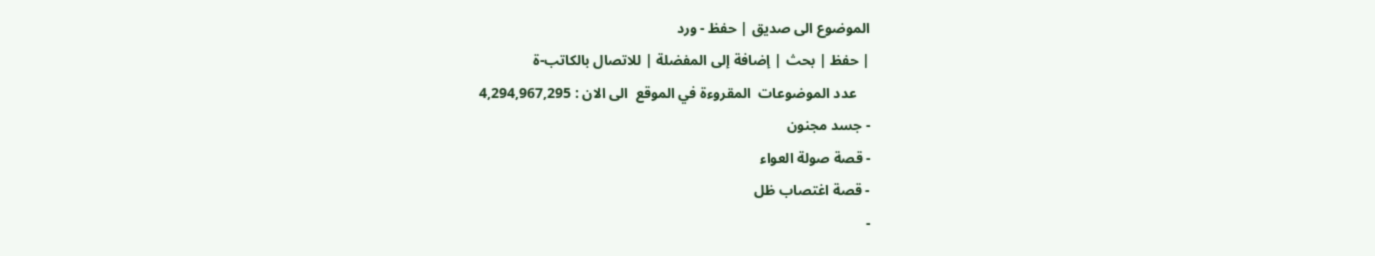الموضوع الى صديق | حفظ - ورد
| حفظ | بحث | إضافة إلى المفضلة | للاتصال بالكاتب-ة
    عدد الموضوعات  المقروءة في الموقع  الى الان : 4,294,967,295
- جسد مجنون
- قصة صولة العواء
- قصة اغتصاب ظل
-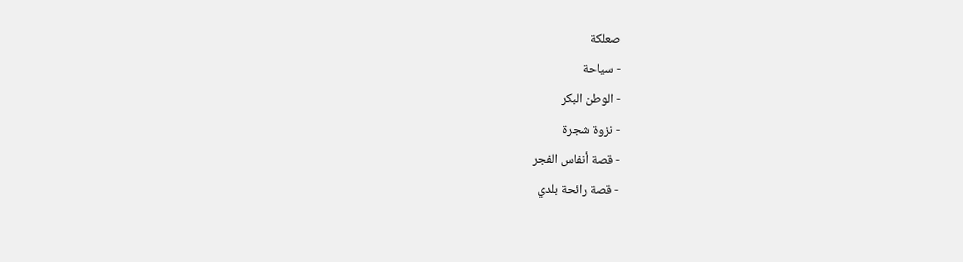صعلكة
- سياحة
- الوطن البكر
- نزوة شجرة
- قصة أنفاس الفجر
- قصة رائحة بلدي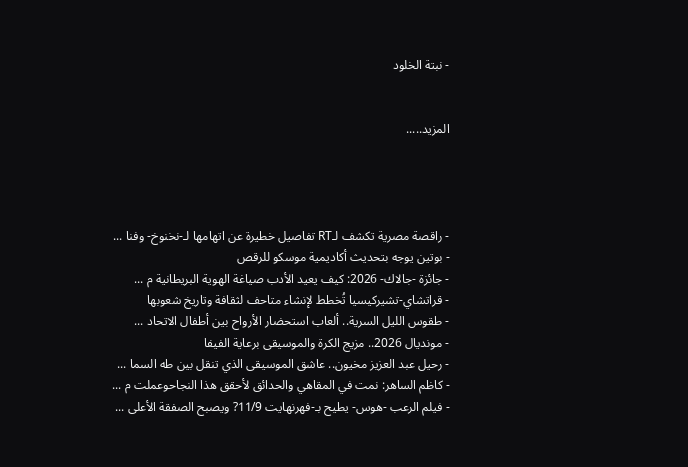- نبتة الخلود


المزيد.....




- راقصة مصرية تكشف لـRT تفاصيل خطيرة عن اتهامها لـ-نخنوخ- وفنا ...
- بوتين يوجه بتحديث أكاديمية موسكو للرقص
- جائزة -جالاك- 2026: كيف يعيد الأدب صياغة الهوية البريطانية م ...
- قراتشاي-تشيركيسيا تُخطط لإنشاء متاحف لثقافة وتاريخ شعوبها
- طقوس الليل السرية.. ألعاب استحضار الأرواح بين أطفال الاتحاد ...
- مونديال 2026.. مزيج الكرة والموسيقى برعاية الفيفا
- رحيل عبد العزيز مخيون.. عاشق الموسيقى الذي تنقل بين طه السما ...
- كاظم الساهر: نمت في المقاهي والحدائق لأحقق هذا النجاحوعملت م ...
- فيلم الرعب -هوس- يطيح بـ-فهرنهايت 11/9? ويصبح الصفقة الأعلى ...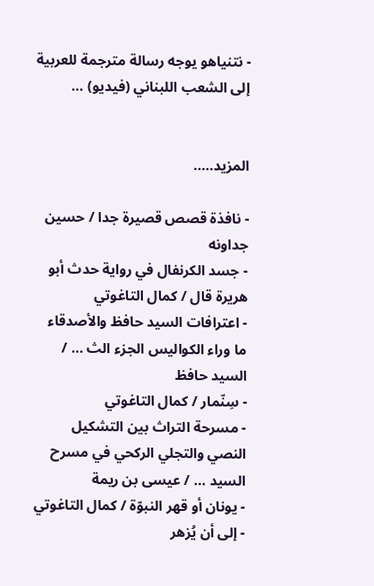- نتنياهو يوجه رسالة مترجمة للعربية إلى الشعب اللبناني (فيديو) ...


المزيد.....

- نافذة قصص قصيرة جدا / حسين جداونه
- جسد الكرنفال في رواية حدث أبو هريرة قال / كمال التاغوتي
- اعترافات السيد حافظ والأصدقاء ما وراء الكواليس الجزء الث ... / السيد حافظ
- سِنّمار / كمال التاغوتي
- مسرحة التراث بين التشكيل النصي والتجلي الركحي في مسرح السيد ... / عيسى بن ريمة
- يونان أو قهر النبوّة / كمال التاغوتي
- إلى أن يُزهر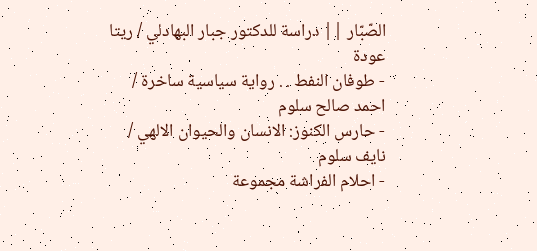الصّبّار || دراسة للدكتور جبار البهادلي / ريتا عودة
- طوفان النفط . . رواية سياسية ساخرة / احمد صالح سلوم
- حارس الكنوز: الانسان والحيوان الالهي / نايف سلوم
- احلام الفراشة مجموعة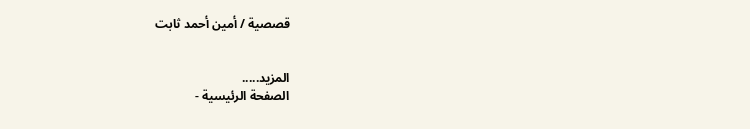قصصية / أمين أحمد ثابت


المزيد.....
الصفحة الرئيسية -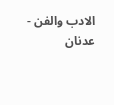الادب والفن - عدنان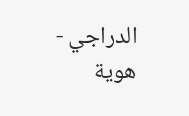الدراجي - هوية